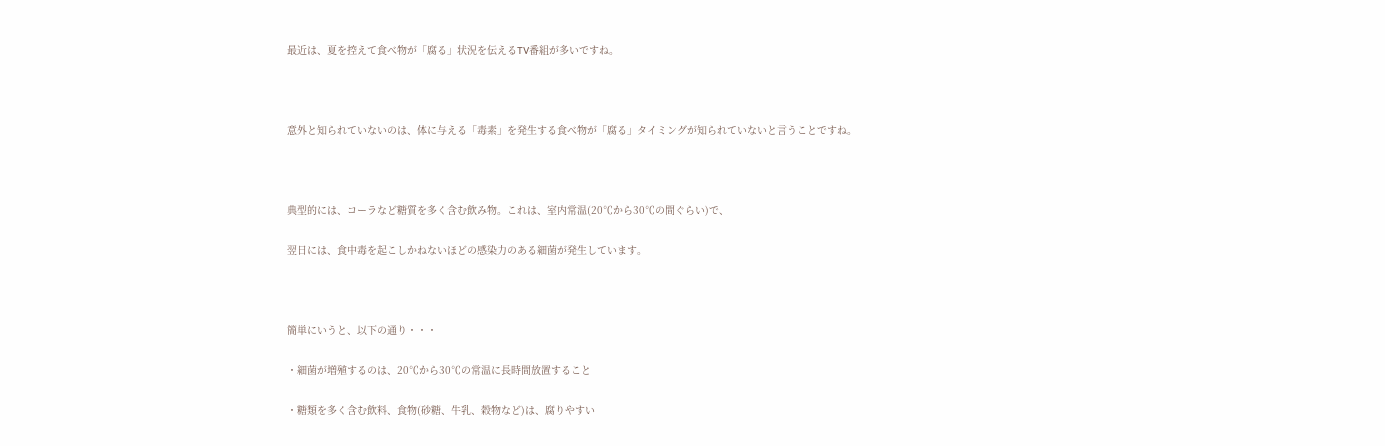最近は、夏を控えて食べ物が「腐る」状況を伝えるTV番組が多いですね。



意外と知られていないのは、体に与える「毒素」を発生する食べ物が「腐る」タイミングが知られていないと言うことですね。



典型的には、コーラなど糖質を多く含む飲み物。これは、室内常温(20℃から30℃の間ぐらい)で、

翌日には、食中毒を起こしかねないほどの感染力のある細菌が発生しています。



簡単にいうと、以下の通り・・・

・細菌が増殖するのは、20℃から30℃の常温に長時間放置すること

・糖類を多く含む飲料、食物(砂糖、牛乳、穀物など)は、腐りやすい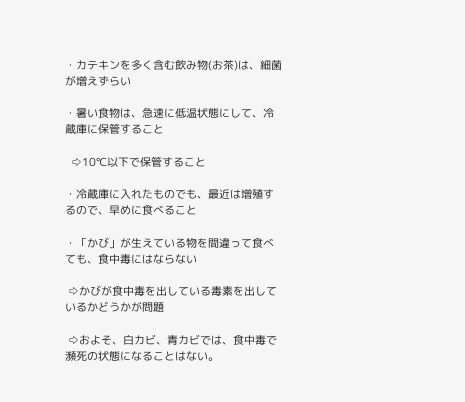・カテキンを多く含む飲み物(お茶)は、細菌が増えずらい

・暑い食物は、急速に低温状態にして、冷蔵庫に保管すること

  ⇨10℃以下で保管すること

・冷蔵庫に入れたものでも、最近は増殖するので、早めに食べること

・「かび」が生えている物を間違って食べても、食中毒にはならない

 ⇨かびが食中毒を出している毒素を出しているかどうかが問題

 ⇨およそ、白カビ、青カビでは、食中毒で瀕死の状態になることはない。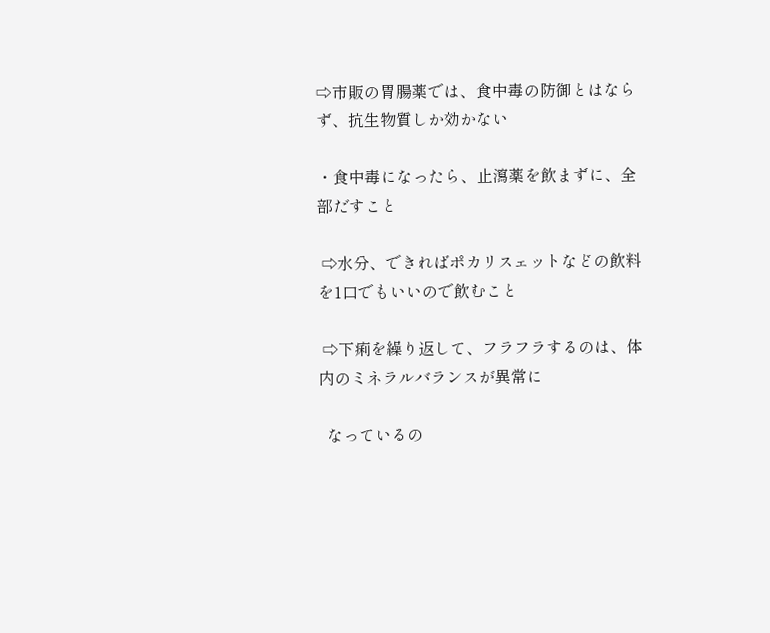⇨市販の胃腸薬では、食中毒の防御とはならず、抗生物質しか効かない

・食中毒になったら、止瀉薬を飲まずに、全部だすこと

 ⇨水分、できればポカリスェットなどの飲料を1口でもいいので飲むこと

 ⇨下痢を繰り返して、フラフラするのは、体内のミネラルバランスが異常に

  なっているの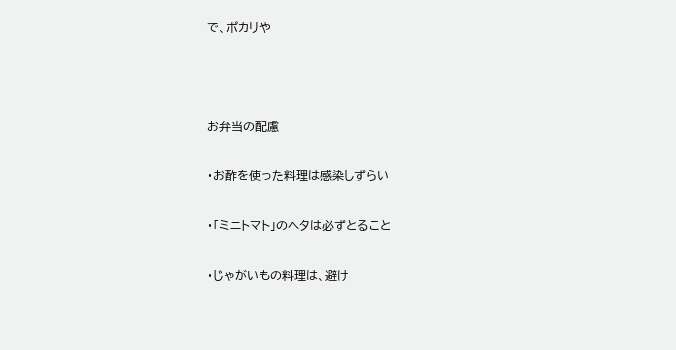で、ポカリや



お弁当の配慮

・お酢を使った料理は感染しずらい

・「ミニトマト」のヘタは必ずとること

・じゃがいもの料理は、避け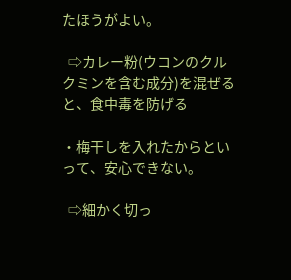たほうがよい。

  ⇨カレー粉(ウコンのクルクミンを含む成分)を混ぜると、食中毒を防げる

・梅干しを入れたからといって、安心できない。

  ⇨細かく切っ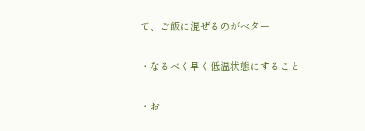て、ご飯に混ぜるのがベター

・なるべく早く低温状態にすること

・お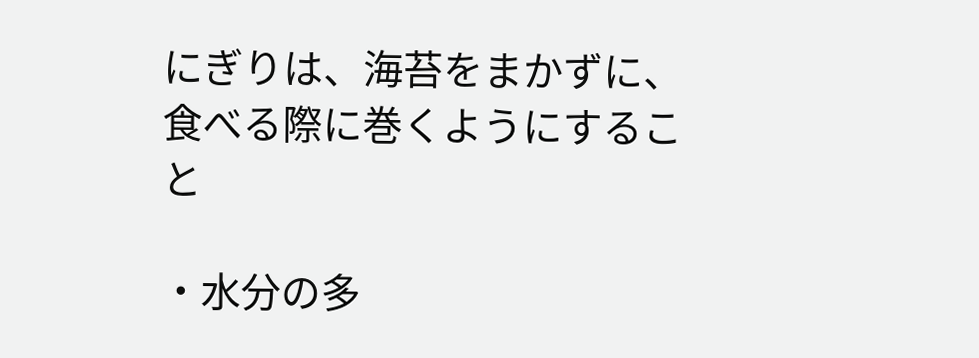にぎりは、海苔をまかずに、食べる際に巻くようにすること

・水分の多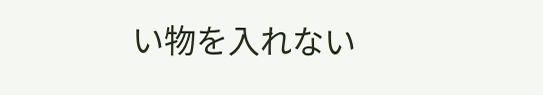い物を入れない